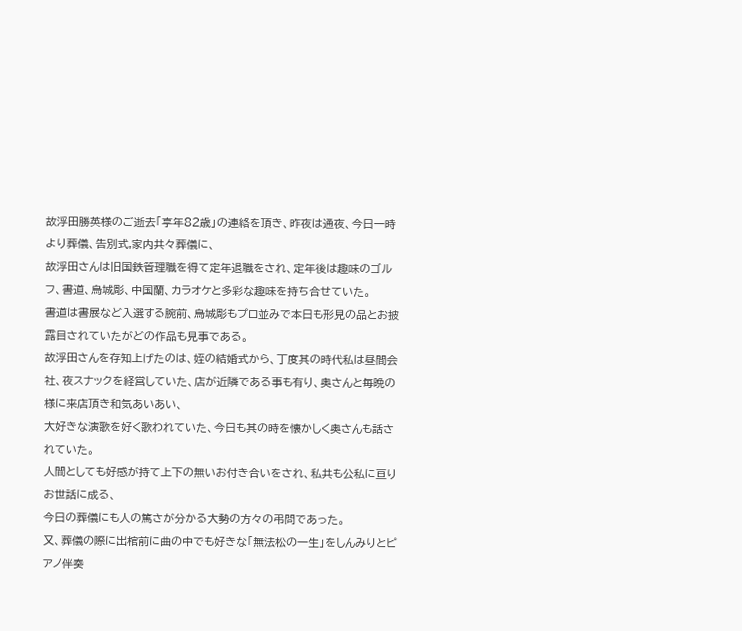故浮田勝英様のご逝去「享年82歳」の連絡を頂き、昨夜は通夜、今日一時より葬儀、告別式,家内共々葬儀に、
故浮田さんは旧国鉄管理職を得て定年退職をされ、定年後は趣味のゴルフ、書道、烏城彫、中国蘭、カラオケと多彩な趣味を持ち合せていた。
書道は書展など入選する腕前、烏城彫もプロ並みで本日も形見の品とお披露目されていたがどの作品も見事である。
故浮田さんを存知上げたのは、姪の結婚式から、丁度其の時代私は昼間会社、夜スナックを経営していた、店が近隣である事も有り、奥さんと毎晩の様に来店頂き和気あいあい、
大好きな演歌を好く歌われていた、今日も其の時を懐かしく奥さんも話されていた。
人間としても好感が持て上下の無いお付き合いをされ、私共も公私に亘りお世話に成る、
今日の葬儀にも人の篤さが分かる大勢の方々の弔問であった。
又、葬儀の際に出棺前に曲の中でも好きな「無法松の一生」をしんみりとピアノ伴奏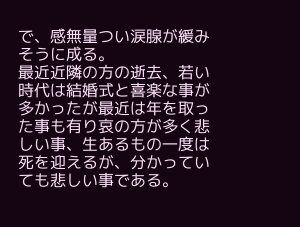で、感無量つい涙腺が緩みそうに成る。
最近近隣の方の逝去、若い時代は結婚式と喜楽な事が多かったが最近は年を取った事も有り哀の方が多く悲しい事、生あるもの一度は死を迎えるが、分かっていても悲しい事である。